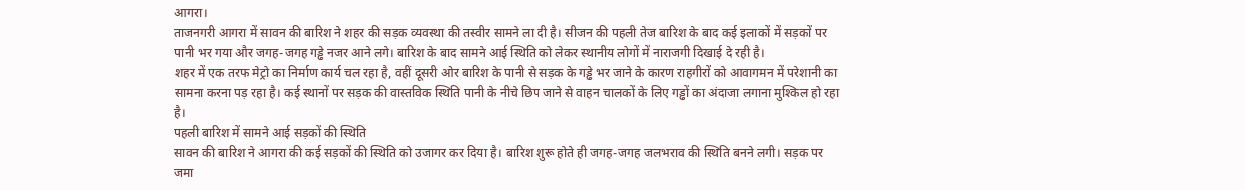आगरा।
ताजनगरी आगरा में सावन की बारिश ने शहर की सड़क व्यवस्था की तस्वीर सामने ला दी है। सीजन की पहली तेज बारिश के बाद कई इलाकों में सड़कों पर पानी भर गया और जगह-जगह गड्ढे नजर आने लगे। बारिश के बाद सामने आई स्थिति को लेकर स्थानीय लोगों में नाराजगी दिखाई दे रही है।
शहर में एक तरफ मेट्रो का निर्माण कार्य चल रहा है, वहीं दूसरी ओर बारिश के पानी से सड़क के गड्ढे भर जाने के कारण राहगीरों को आवागमन में परेशानी का सामना करना पड़ रहा है। कई स्थानों पर सड़क की वास्तविक स्थिति पानी के नीचे छिप जाने से वाहन चालकों के लिए गड्ढों का अंदाजा लगाना मुश्किल हो रहा है।
पहली बारिश में सामने आई सड़कों की स्थिति
सावन की बारिश ने आगरा की कई सड़कों की स्थिति को उजागर कर दिया है। बारिश शुरू होते ही जगह-जगह जलभराव की स्थिति बनने लगी। सड़क पर जमा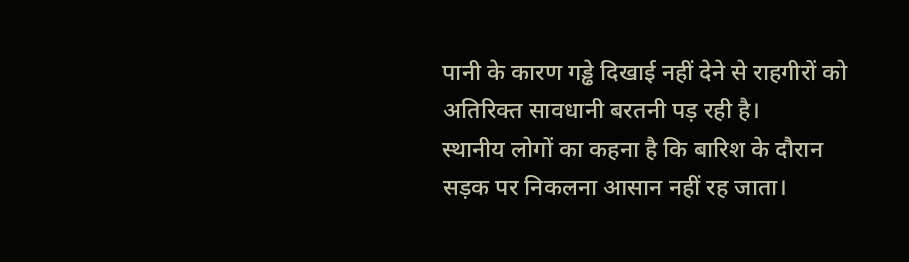पानी के कारण गड्ढे दिखाई नहीं देने से राहगीरों को अतिरिक्त सावधानी बरतनी पड़ रही है।
स्थानीय लोगों का कहना है कि बारिश के दौरान सड़क पर निकलना आसान नहीं रह जाता।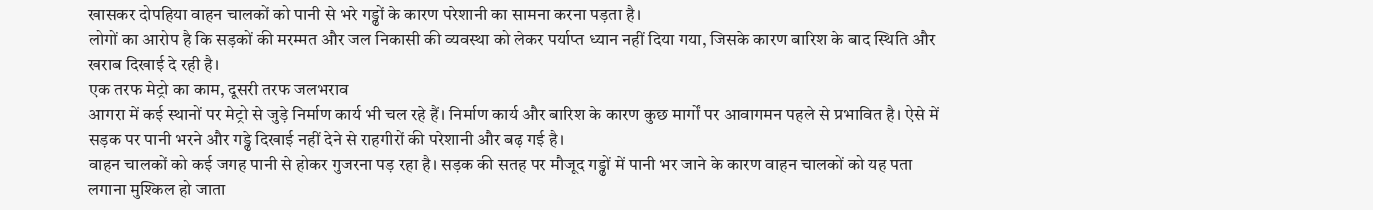खासकर दोपहिया वाहन चालकों को पानी से भरे गड्ढों के कारण परेशानी का सामना करना पड़ता है।
लोगों का आरोप है कि सड़कों की मरम्मत और जल निकासी की व्यवस्था को लेकर पर्याप्त ध्यान नहीं दिया गया, जिसके कारण बारिश के बाद स्थिति और खराब दिखाई दे रही है।
एक तरफ मेट्रो का काम, दूसरी तरफ जलभराव
आगरा में कई स्थानों पर मेट्रो से जुड़े निर्माण कार्य भी चल रहे हैं। निर्माण कार्य और बारिश के कारण कुछ मार्गों पर आवागमन पहले से प्रभावित है। ऐसे में सड़क पर पानी भरने और गड्ढे दिखाई नहीं देने से राहगीरों की परेशानी और बढ़ गई है।
वाहन चालकों को कई जगह पानी से होकर गुजरना पड़ रहा है। सड़क की सतह पर मौजूद गड्ढों में पानी भर जाने के कारण वाहन चालकों को यह पता लगाना मुश्किल हो जाता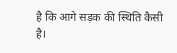है कि आगे सड़क की स्थिति कैसी है।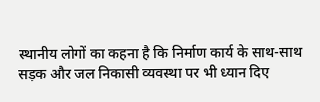स्थानीय लोगों का कहना है कि निर्माण कार्य के साथ-साथ सड़क और जल निकासी व्यवस्था पर भी ध्यान दिए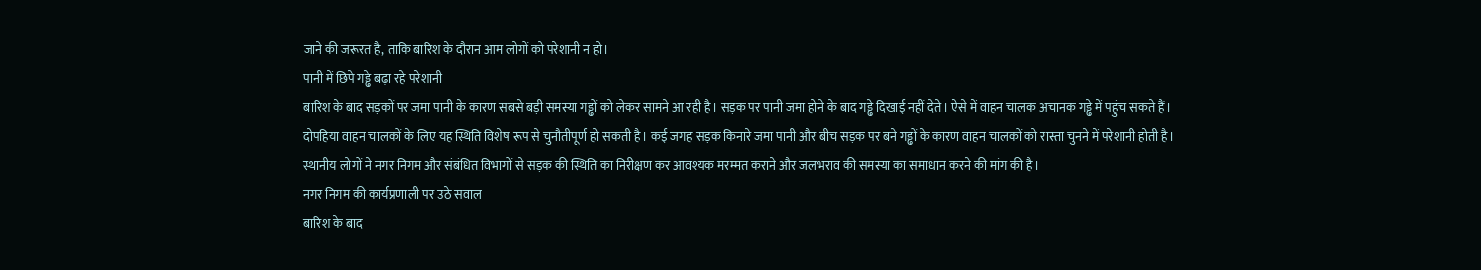जाने की जरूरत है, ताकि बारिश के दौरान आम लोगों को परेशानी न हो।
पानी में छिपे गड्ढे बढ़ा रहे परेशानी
बारिश के बाद सड़कों पर जमा पानी के कारण सबसे बड़ी समस्या गड्ढों को लेकर सामने आ रही है। सड़क पर पानी जमा होने के बाद गड्ढे दिखाई नहीं देते। ऐसे में वाहन चालक अचानक गड्ढे में पहुंच सकते हैं।
दोपहिया वाहन चालकों के लिए यह स्थिति विशेष रूप से चुनौतीपूर्ण हो सकती है। कई जगह सड़क किनारे जमा पानी और बीच सड़क पर बने गड्ढों के कारण वाहन चालकों को रास्ता चुनने में परेशानी होती है।
स्थानीय लोगों ने नगर निगम और संबंधित विभागों से सड़क की स्थिति का निरीक्षण कर आवश्यक मरम्मत कराने और जलभराव की समस्या का समाधान करने की मांग की है।
नगर निगम की कार्यप्रणाली पर उठे सवाल
बारिश के बाद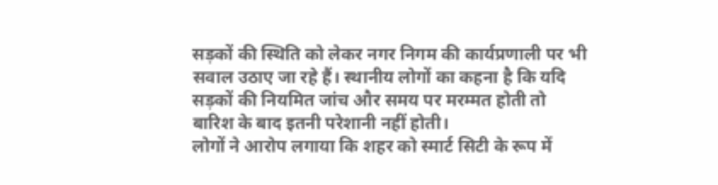सड़कों की स्थिति को लेकर नगर निगम की कार्यप्रणाली पर भी सवाल उठाए जा रहे हैं। स्थानीय लोगों का कहना है कि यदि सड़कों की नियमित जांच और समय पर मरम्मत होती तो बारिश के बाद इतनी परेशानी नहीं होती।
लोगों ने आरोप लगाया कि शहर को स्मार्ट सिटी के रूप में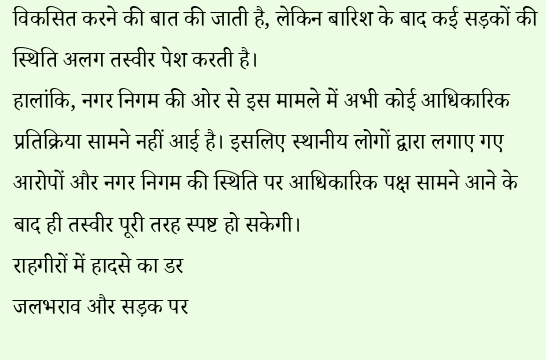विकसित करने की बात की जाती है, लेकिन बारिश के बाद कई सड़कों की स्थिति अलग तस्वीर पेश करती है।
हालांकि, नगर निगम की ओर से इस मामले में अभी कोई आधिकारिक प्रतिक्रिया सामने नहीं आई है। इसलिए स्थानीय लोगों द्वारा लगाए गए आरोपों और नगर निगम की स्थिति पर आधिकारिक पक्ष सामने आने के बाद ही तस्वीर पूरी तरह स्पष्ट हो सकेगी।
राहगीरों में हादसे का डर
जलभराव और सड़क पर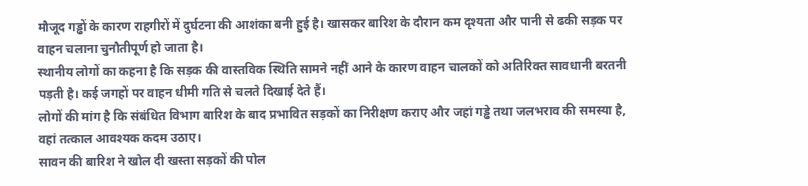मौजूद गड्ढों के कारण राहगीरों में दुर्घटना की आशंका बनी हुई है। खासकर बारिश के दौरान कम दृश्यता और पानी से ढकी सड़क पर वाहन चलाना चुनौतीपूर्ण हो जाता है।
स्थानीय लोगों का कहना है कि सड़क की वास्तविक स्थिति सामने नहीं आने के कारण वाहन चालकों को अतिरिक्त सावधानी बरतनी पड़ती है। कई जगहों पर वाहन धीमी गति से चलते दिखाई देते हैं।
लोगों की मांग है कि संबंधित विभाग बारिश के बाद प्रभावित सड़कों का निरीक्षण कराए और जहां गड्ढे तथा जलभराव की समस्या है, वहां तत्काल आवश्यक कदम उठाए।
सावन की बारिश ने खोल दी खस्ता सड़कों की पोल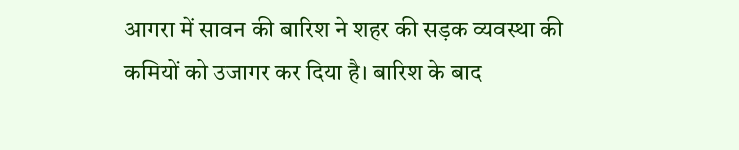आगरा में सावन की बारिश ने शहर की सड़क व्यवस्था की कमियों को उजागर कर दिया है। बारिश के बाद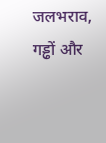जलभराव, गड्ढों और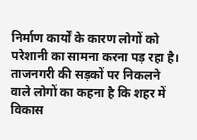निर्माण कार्यों के कारण लोगों को परेशानी का सामना करना पड़ रहा है।
ताजनगरी की सड़कों पर निकलने वाले लोगों का कहना है कि शहर में विकास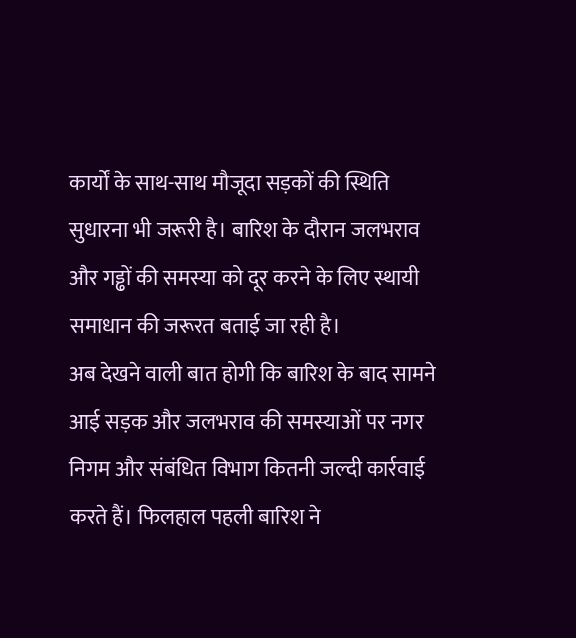कार्यों के साथ-साथ मौजूदा सड़कों की स्थिति सुधारना भी जरूरी है। बारिश के दौरान जलभराव और गड्ढों की समस्या को दूर करने के लिए स्थायी समाधान की जरूरत बताई जा रही है।
अब देखने वाली बात होगी कि बारिश के बाद सामने आई सड़क और जलभराव की समस्याओं पर नगर निगम और संबंधित विभाग कितनी जल्दी कार्रवाई करते हैं। फिलहाल पहली बारिश ने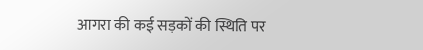आगरा की कई सड़कों की स्थिति पर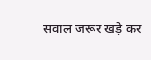सवाल जरूर खड़े कर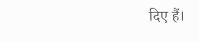दिए हैं।